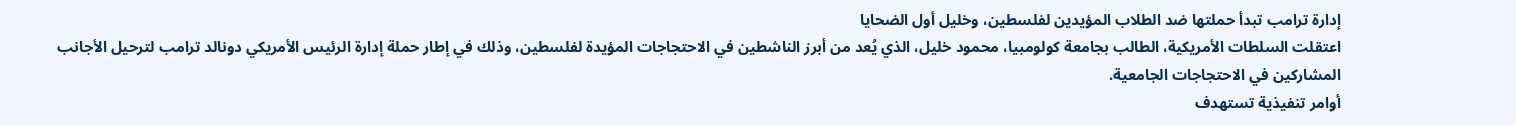إدارة ترامب تبدأ حملتها ضد الطلاب المؤيدين لفلسطين، وخليل أول الضحايا
اعتقلت السلطات الأمريكية، الطالب بجامعة كولومبيا، محمود خليل، الذي يُعد من أبرز الناشطين في الاحتجاجات المؤيدة لفلسطين، وذلك في إطار حملة إدارة الرئيس الأمريكي دونالد ترامب لترحيل الأجانب المشاركين في الاحتجاجات الجامعية.
أوامر تنفيذية تستهدف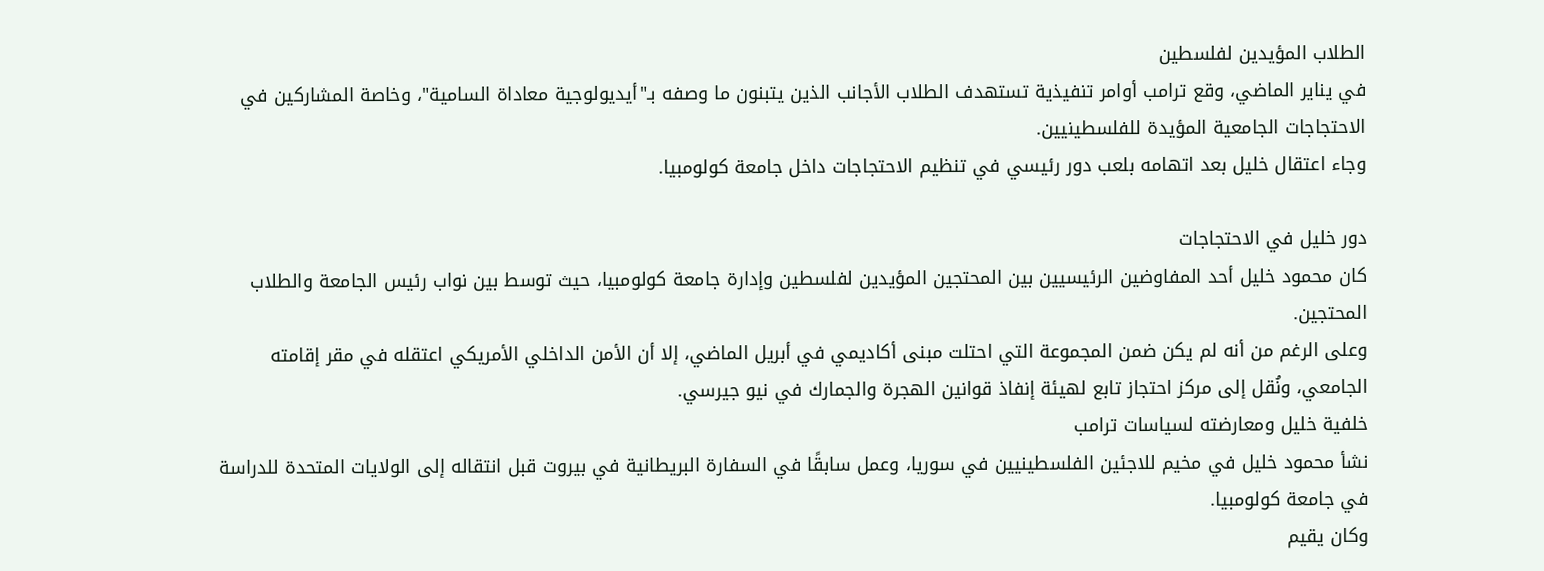الطلاب المؤيدين لفلسطين
في يناير الماضي، وقع ترامب أوامر تنفيذية تستهدف الطلاب الأجانب الذين يتبنون ما وصفه بـ"أيديولوجية معاداة السامية"، وخاصة المشاركين في الاحتجاجات الجامعية المؤيدة للفلسطينيين.
وجاء اعتقال خليل بعد اتهامه بلعب دور رئيسي في تنظيم الاحتجاجات داخل جامعة كولومبيا.

دور خليل في الاحتجاجات
كان محمود خليل أحد المفاوضين الرئيسيين بين المحتجين المؤيدين لفلسطين وإدارة جامعة كولومبيا، حيث توسط بين نواب رئيس الجامعة والطلاب المحتجين.
وعلى الرغم من أنه لم يكن ضمن المجموعة التي احتلت مبنى أكاديمي في أبريل الماضي، إلا أن الأمن الداخلي الأمريكي اعتقله في مقر إقامته الجامعي، ونُقل إلى مركز احتجاز تابع لهيئة إنفاذ قوانين الهجرة والجمارك في نيو جيرسي.
خلفية خليل ومعارضته لسياسات ترامب
نشأ محمود خليل في مخيم للاجئين الفلسطينيين في سوريا، وعمل سابقًا في السفارة البريطانية في بيروت قبل انتقاله إلى الولايات المتحدة للدراسة في جامعة كولومبيا.
وكان يقيم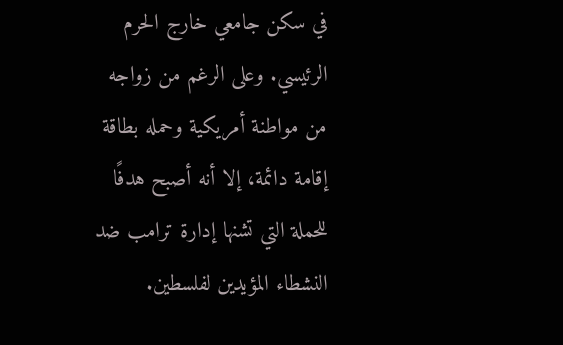في سكن جامعي خارج الحرم الرئيسي. وعلى الرغم من زواجه من مواطنة أمريكية وحمله بطاقة إقامة دائمة، إلا أنه أصبح هدفًا للحملة التي تشنها إدارة ترامب ضد النشطاء المؤيدين لفلسطين.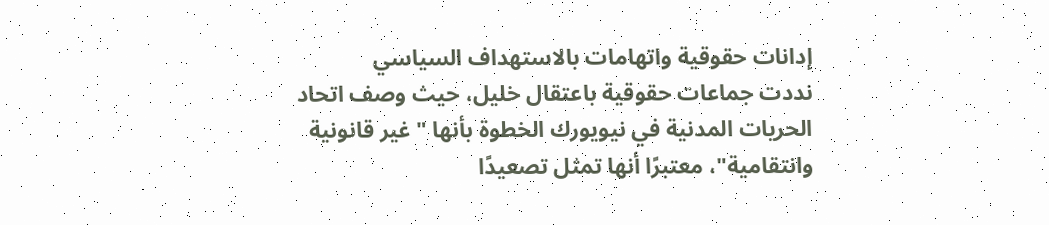إدانات حقوقية واتهامات بالاستهداف السياسي
نددت جماعات حقوقية باعتقال خليل، حيث وصف اتحاد الحريات المدنية في نيويورك الخطوة بأنها "غير قانونية وانتقامية"، معتبرًا أنها تمثل تصعيدًا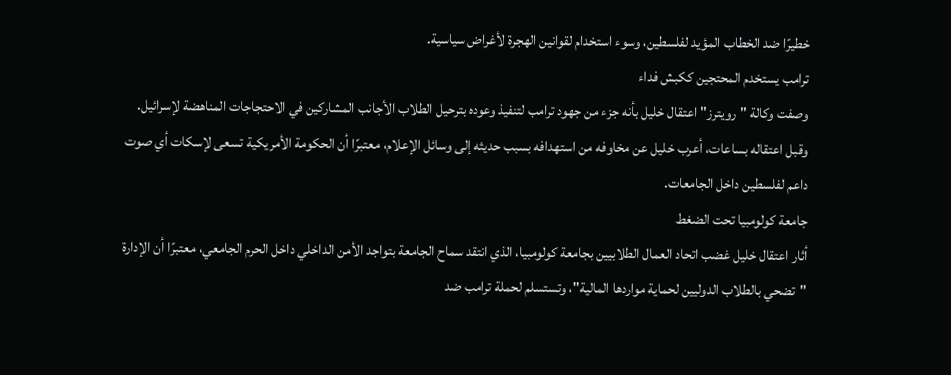خطيرًا ضد الخطاب المؤيد لفلسطين، وسوء استخدام لقوانين الهجرة لأغراض سياسية.
ترامب يستخدم المحتجين ككبش فداء
وصفت وكالة "رويترز" اعتقال خليل بأنه جزء من جهود ترامب لتنفيذ وعوده بترحيل الطلاب الأجانب المشاركين في الاحتجاجات المناهضة لإسرائيل.
وقبل اعتقاله بساعات، أعرب خليل عن مخاوفه من استهدافه بسبب حديثه إلى وسائل الإعلام، معتبرًا أن الحكومة الأمريكية تسعى لإسكات أي صوت داعم لفلسطين داخل الجامعات.
جامعة كولومبيا تحت الضغط
أثار اعتقال خليل غضب اتحاد العمال الطلابيين بجامعة كولومبيا، الذي انتقد سماح الجامعة بتواجد الأمن الداخلي داخل الحرم الجامعي، معتبرًا أن الإدارة "تضحي بالطلاب الدوليين لحماية مواردها المالية"، وتستسلم لحملة ترامب ضد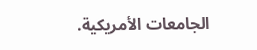الجامعات الأمريكية.